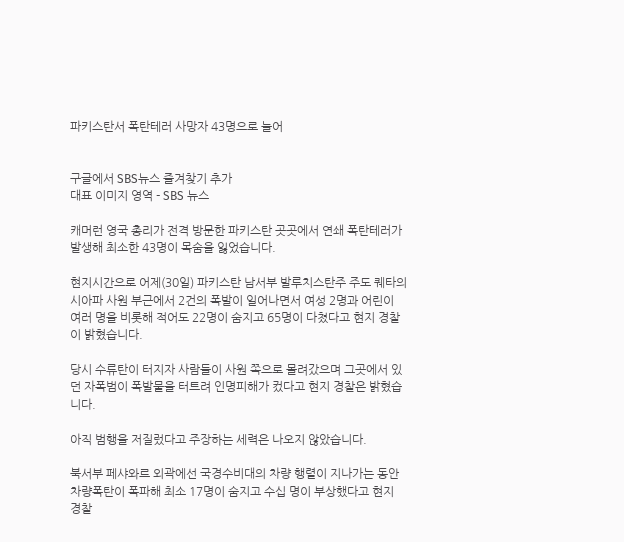파키스탄서 폭탄테러 사망자 43명으로 늘어


구글에서 SBS뉴스 즐겨찾기 추가
대표 이미지 영역 - SBS 뉴스

캐머런 영국 총리가 전격 방문한 파키스탄 곳곳에서 연쇄 폭탄테러가 발생해 최소한 43명이 목숨을 잃었습니다.

현지시간으로 어제(30일) 파키스탄 남서부 발루치스탄주 주도 퀘타의 시아파 사원 부근에서 2건의 폭발이 일어나면서 여성 2명과 어린이 여러 명을 비롯해 적어도 22명이 숨지고 65명이 다쳤다고 현지 경찰이 밝혔습니다.

당시 수류탄이 터지자 사람들이 사원 쪽으로 몰려갔으며 그곳에서 있던 자폭범이 폭발물을 터트려 인명피해가 컸다고 현지 경찰은 밝혔습니다.

아직 범행을 저질렀다고 주장하는 세력은 나오지 않았습니다.

북서부 페샤와르 외곽에선 국경수비대의 차량 행렬이 지나가는 동안 차량폭탄이 폭파해 최소 17명이 숨지고 수십 명이 부상했다고 현지 경찰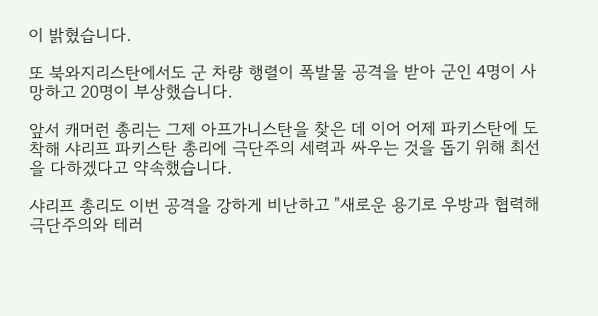이 밝혔습니다.

또 북와지리스탄에서도 군 차량 행렬이 폭발물 공격을 받아 군인 4명이 사망하고 20명이 부상했습니다.

앞서 캐머런 총리는 그제 아프가니스탄을 찾은 데 이어 어제 파키스탄에 도착해 샤리프 파키스탄 총리에 극단주의 세력과 싸우는 것을 돕기 위해 최선을 다하겠다고 약속했습니다.

샤리프 총리도 이번 공격을 강하게 비난하고 "새로운 용기로 우방과 협력해 극단주의와 테러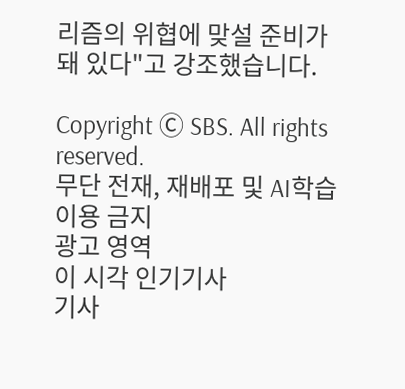리즘의 위협에 맞설 준비가 돼 있다"고 강조했습니다.

Copyright Ⓒ SBS. All rights reserved.
무단 전재, 재배포 및 AI학습 이용 금지
광고 영역
이 시각 인기기사
기사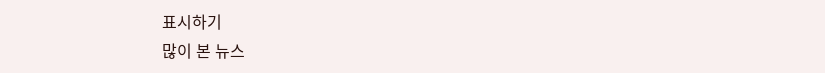표시하기
많이 본 뉴스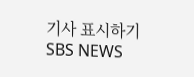기사 표시하기
SBS NEWS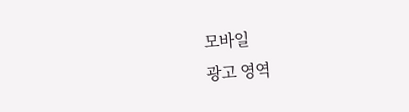모바일
광고 영역